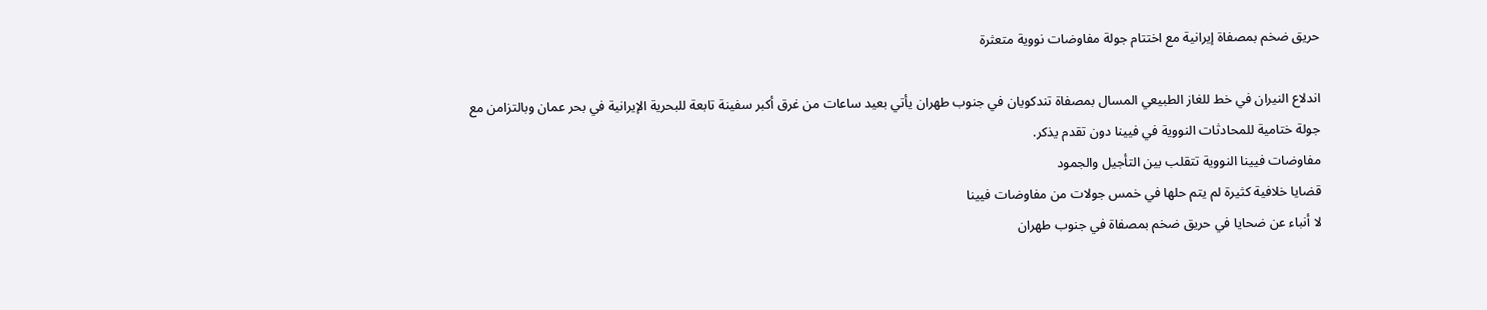حريق ضخم بمصفاة إيرانية مع اختتام جولة مفاوضات نووية متعثرة

اندلاع النيران في خط للغاز الطبيعي المسال بمصفاة تندكويان في جنوب طهران يأتي بعيد ساعات من غرق أكبر سفينة تابعة للبحرية الإيرانية في بحر عمان وبالتزامن مع جولة ختامية للمحادثات النووية في فيينا دون تقدم يذكر.
مفاوضات فيينا النووية تتقلب بين التأجيل والجمود
قضايا خلافية كثيرة لم يتم حلها في خمس جولات من مفاوضات فيينا
لا أنباء عن ضحايا في حريق ضخم بمصفاة في جنوب طهران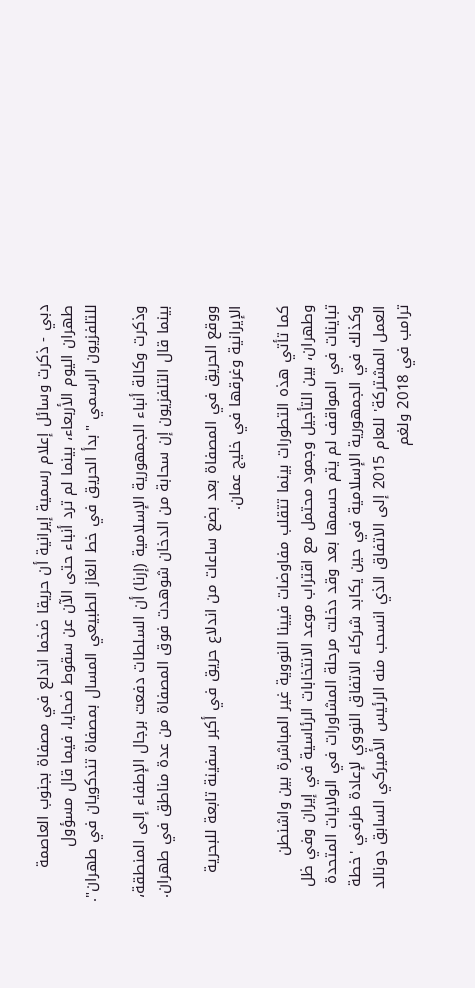دبي - ذكرت وسائل إعلام رسمية إيرانية أن حريقا ضخما اندلع في مصفاة بجنوب العاصمة طهران اليوم الأربعاء، بينما لم ترد أنباء حتى الآن عن سقوط ضحايا، فيما قال مسؤول للتلفزيون الرسمي "بدأ الحريق في خط الغاز الطبيعي المسال بمصفاة تندكويان في طهران".

وذكرت وكالة أنباء الجمهورية الإسلامية (إرنا) أن السلطات دفعت برجال الإطفاء إلى المنطقة، بينما قال التلفزيون إن سحابة من الدخان شوهدت فوق المصفاة من عدة مناطق في طهران.

ووقع الحريق في المصفاة بعد بضع ساعات من اندلاع حريق في أكبر سفينة تابعة للبحرية الإيرانية وغرقها في خليج عمان.

كما تأتي هذه التطورات بينما تتقلب مفاوضات فيينا النووية غير المباشرة بين واشنطن وطهران، بين التأجيل وجمود محتمل مع اقتراب موعد الانتخابات الرئاسية في إيران وفي ظل تباينات في المواقف لم يتم حسمها بعد وقد دخلت مرحلة المشاورات في الولايات المتحدة وكذلك في الجمهورية الإسلامية في حين يكابد شركاء الاتفاق النووي لإعادة طرفي 'خطة العمل المشتركة' للعام 2015 إلى الاتفاق الذي انسحب منه الرئيس الأميركي السابق دونالد ترامب في 2018 ولغم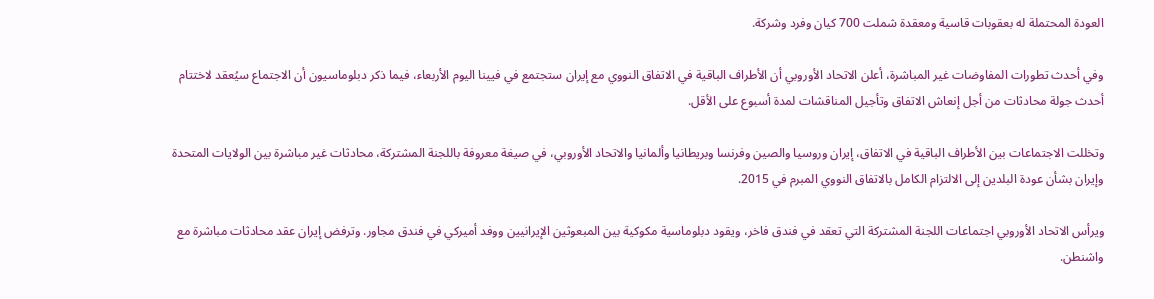العودة المحتملة له بعقوبات قاسية ومعقدة شملت 700 كيان وفرد وشركة.

وفي أحدث تطورات المفاوضات غير المباشرة، أعلن الاتحاد الأوروبي أن الأطراف الباقية في الاتفاق النووي مع إيران ستجتمع في فيينا اليوم الأربعاء، فيما ذكر دبلوماسيون أن الاجتماع سيُعقد لاختتام أحدث جولة محادثات من أجل إنعاش الاتفاق وتأجيل المناقشات لمدة أسبوع على الأقل.

وتخللت الاجتماعات بين الأطراف الباقية في الاتفاق، إيران وروسيا والصين وفرنسا وبريطانيا وألمانيا والاتحاد الأوروبي، في صيغة معروفة باللجنة المشتركة، محادثات غير مباشرة بين الولايات المتحدة وإيران بشأن عودة البلدين إلى الالتزام الكامل بالاتفاق النووي المبرم في 2015.

ويرأس الاتحاد الأوروبي اجتماعات اللجنة المشتركة التي تعقد في فندق فاخر، ويقود دبلوماسية مكوكية بين المبعوثين الإيرانيين ووفد أميركي في فندق مجاور. وترفض إيران عقد محادثات مباشرة مع واشنطن.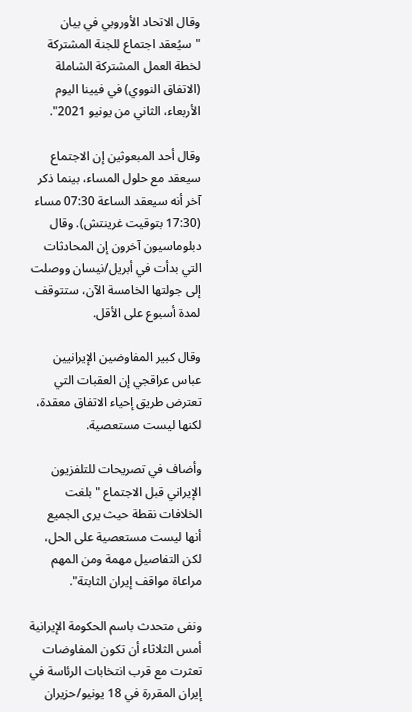وقال الاتحاد الأوروبي في بيان "سيُعقد اجتماع للجنة المشتركة لخطة العمل المشتركة الشاملة (الاتفاق النووي) في فيينا اليوم الأربعاء، الثاني من يونيو 2021".

وقال أحد المبعوثين إن الاجتماع سيعقد مع حلول المساء، بينما ذكر آخر أنه سيعقد الساعة 07:30 مساء (17:30 بتوقيت غرينتش). وقال دبلوماسيون آخرون إن المحادثات التي بدأت في أبريل/نيسان ووصلت إلى جولتها الخامسة الآن، ستتوقف لمدة أسبوع على الأقل.

وقال كبير المفاوضين الإيرانيين عباس عراقجي إن العقبات التي تعترض طريق إحياء الاتفاق معقدة، لكنها ليست مستعصية.

وأضاف في تصريحات للتلفزيون الإيراني قبل الاجتماع "بلغت الخلافات نقطة حيث يرى الجميع أنها ليست مستعصية على الحل، لكن التفاصيل مهمة ومن المهم مراعاة مواقف إيران الثابتة".

ونفى متحدث باسم الحكومة الإيرانية أمس الثلاثاء أن تكون المفاوضات تعثرت مع قرب انتخابات الرئاسة في إيران المقررة في 18 يونيو/حزيران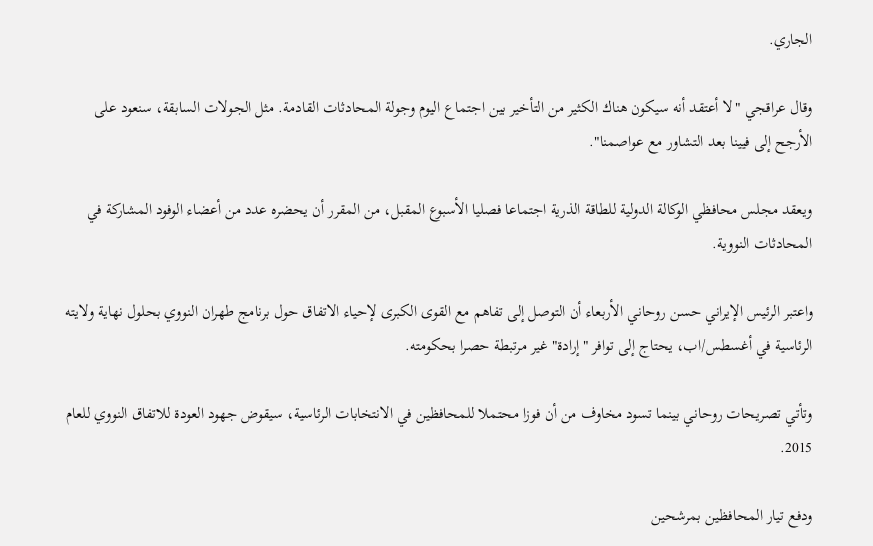الجاري.

وقال عراقجي "لا أعتقد أنه سيكون هناك الكثير من التأخير بين اجتماع اليوم وجولة المحادثات القادمة. مثل الجولات السابقة، سنعود على الأرجح إلى فيينا بعد التشاور مع عواصمنا".

ويعقد مجلس محافظي الوكالة الدولية للطاقة الذرية اجتماعا فصليا الأسبوع المقبل، من المقرر أن يحضره عدد من أعضاء الوفود المشاركة في المحادثات النووية.

واعتبر الرئيس الإيراني حسن روحاني الأربعاء أن التوصل إلى تفاهم مع القوى الكبرى لإحياء الاتفاق حول برنامج طهران النووي بحلول نهاية ولايته الرئاسية في أغسطس/اب، يحتاج إلى توافر "إرادة" غير مرتبطة حصرا بحكومته.

وتأتي تصريحات روحاني بينما تسود مخاوف من أن فوزا محتملا للمحافظين في الانتخابات الرئاسية، سيقوض جهود العودة للاتفاق النووي للعام 2015.

ودفع تيار المحافظين بمرشحين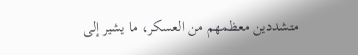متشددين معظمهم من العسكر، ما يشير إلى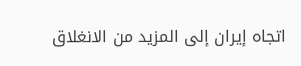اتجاه إيران إلى المزيد من الانغلاق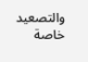والتصعيد خاصة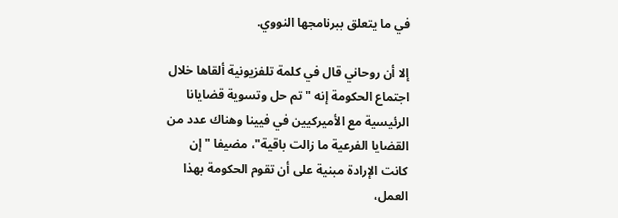في ما يتعلق ببرنامجها النووي.

إلا أن روحاني قال في كلمة تلفزيونية ألقاها خلال اجتماع الحكومة إنه "تم حل وتسوية قضايانا الرئيسية مع الأميركيين في فيينا وهناك عدد من القضايا الفرعية ما زالت باقية"، مضيفا "إن كانت الإرادة مبنية على أن تقوم الحكومة بهذا العمل،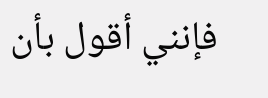فإنني أقول بأن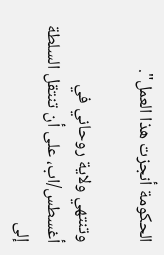الحكومة أنجزت هذا العمل".

وتنتهي ولاية روحاني في أغسطس/اب، على أن تنتقل السلطة إلى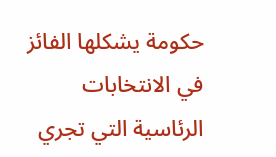حكومة يشكلها الفائز في الانتخابات الرئاسية التي تجري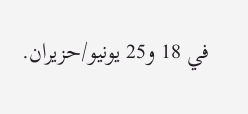في 18 و25 يونيو/حزيران.